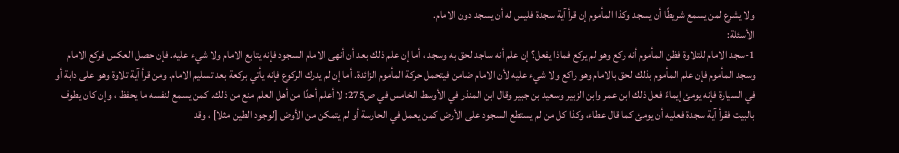ولا يشرع لمن يسمع شريطًا أن يسجد وكذا المأموم إن قرأ آية سجدة فليس له أن يسجد دون الامام.
الأسئلة:
1-سجد الامام للتلاوة فظن المأموم أنه ركع وهو لم يركع فماذا يفعل؟ إن علم أنه ساجد لحق به وسجد ، أما إن علم ذلك بعد أن أنهى الامام السجود فإنه يتابع الامام ولا شيء عليه. فإن حصل العكس فركع الامام وسجد المأموم فإن علم المأموم بذلك لحق بالامام وهو راكع ولا شيء عليه لأن الامام ضامن فيتحمل حركة المأموم الزائدة. أما إن لم يدرك الركوع فإنه يأتي بركعة بعد تسليم الامام. ومن قرأ آية تلاوة وهو على دابة أو في السيارة فإنه يومئ إيماءً فعل ذلك ابن عمر وابن الزبير وسعيد بن جبير وقال ابن المنذر في الأوسط الخامس في ص275: لا أعلم أحدًا من أهل العلم منع من ذلك. كمن يسمع لنفسه ما يحفظ ، وإن كان يطوف بالبيت فقرأ آية سجدة فعليه أن يومئ كما قال عطاء، وكذا كل من لم يستطع السجود على الأرض كمن يعمل في الحارسة أو لم يتمكن من الأوض [لوجود الطين مثلا] ، وقد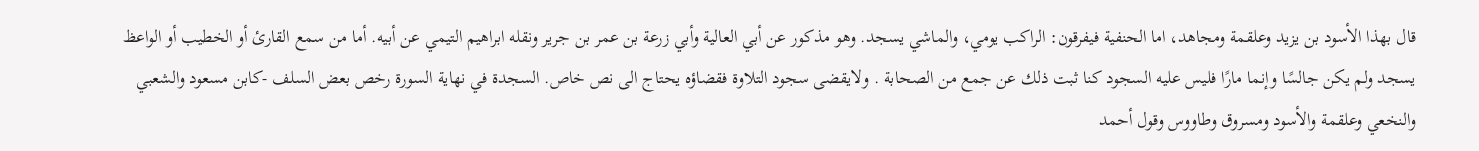قال بهذا الأسود بن يزيد وعلقمة ومجاهد، اما الحنفية فيفرقون: الراكب يومي، والماشي يسجد. وهو مذكور عن أبي العالية وأبي زرعة بن عمر بن جرير ونقله ابراهيم التيمي عن أبيه. أما من سمع القارئ أو الخطيب أو الواعظ يسجد ولم يكن جالسًا وإنما مارًا فليس عليه السجود كنا ثبت ذلك عن جمع من الصحابة . ولايقضى سجود التلاوة فقضاؤه يحتاج الى نص خاص. السجدة في نهاية السورة رخص بعض السلف -كابن مسعود والشعبي والنخعي وعلقمة والأسود ومسروق وطاووس وقول أحمد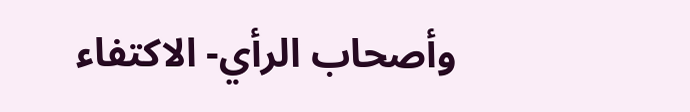وأصحاب الرأي- الاكتفاء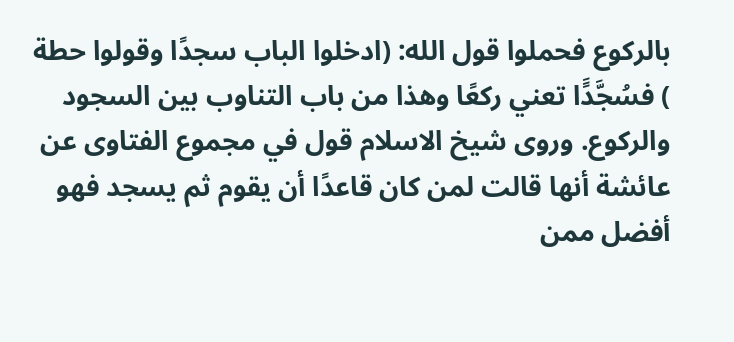بالركوع فحملوا قول الله: (ادخلوا الباب سجدًا وقولوا حطة ) فسُجَّدًَا تعني ركعًا وهذا من باب التناوب بين السجود والركوع. وروى شيخ الاسلام قول في مجموع الفتاوى عن عائشة أنها قالت لمن كان قاعدًا أن يقوم ثم يسجد فهو أفضل ممن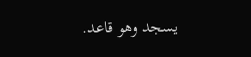يسجد وهو قاعد.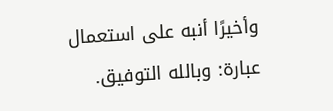وأخيرًا أنبه على استعمال عبارة: وبالله التوفيق.